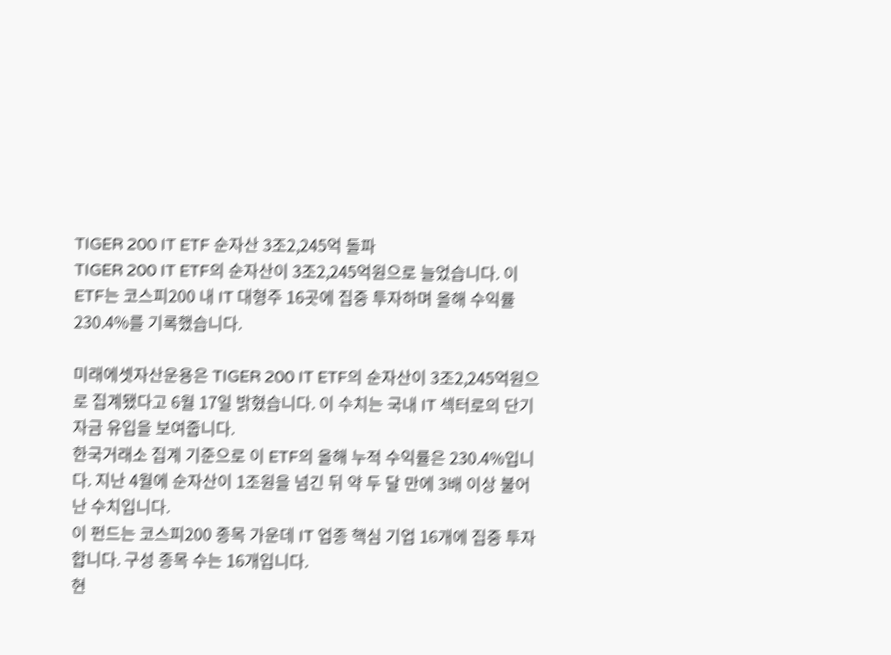TIGER 200 IT ETF 순자산 3조2,245억 돌파
TIGER 200 IT ETF의 순자산이 3조2,245억원으로 늘었습니다. 이 ETF는 코스피200 내 IT 대형주 16곳에 집중 투자하며 올해 수익률 230.4%를 기록했습니다.

미래에셋자산운용은 TIGER 200 IT ETF의 순자산이 3조2,245억원으로 집계됐다고 6월 17일 밝혔습니다. 이 수치는 국내 IT 섹터로의 단기 자금 유입을 보여줍니다.
한국거래소 집계 기준으로 이 ETF의 올해 누적 수익률은 230.4%입니다. 지난 4월에 순자산이 1조원을 넘긴 뒤 약 두 달 만에 3배 이상 불어난 수치입니다.
이 펀드는 코스피200 종목 가운데 IT 업종 핵심 기업 16개에 집중 투자합니다. 구성 종목 수는 16개입니다.
현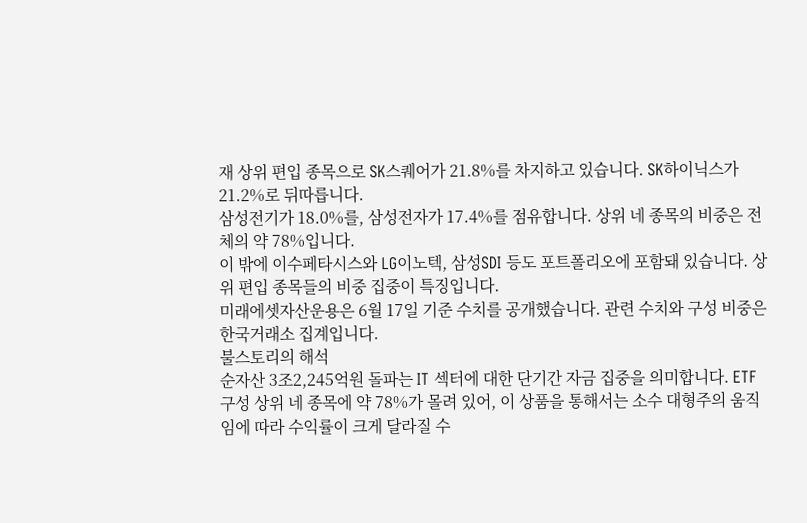재 상위 편입 종목으로 SK스퀘어가 21.8%를 차지하고 있습니다. SK하이닉스가 21.2%로 뒤따릅니다.
삼성전기가 18.0%를, 삼성전자가 17.4%를 점유합니다. 상위 네 종목의 비중은 전체의 약 78%입니다.
이 밖에 이수페타시스와 LG이노텍, 삼성SDI 등도 포트폴리오에 포함돼 있습니다. 상위 편입 종목들의 비중 집중이 특징입니다.
미래에셋자산운용은 6월 17일 기준 수치를 공개했습니다. 관련 수치와 구성 비중은 한국거래소 집계입니다.
불스토리의 해석
순자산 3조2,245억원 돌파는 IT 섹터에 대한 단기간 자금 집중을 의미합니다. ETF 구성 상위 네 종목에 약 78%가 몰려 있어, 이 상품을 통해서는 소수 대형주의 움직임에 따라 수익률이 크게 달라질 수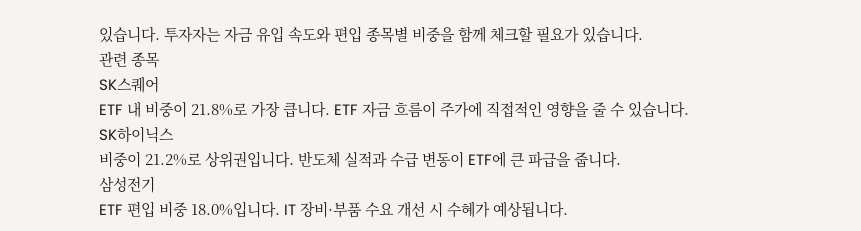있습니다. 투자자는 자금 유입 속도와 편입 종목별 비중을 함께 체크할 필요가 있습니다.
관련 종목
SK스퀘어
ETF 내 비중이 21.8%로 가장 큽니다. ETF 자금 흐름이 주가에 직접적인 영향을 줄 수 있습니다.
SK하이닉스
비중이 21.2%로 상위권입니다. 반도체 실적과 수급 변동이 ETF에 큰 파급을 줍니다.
삼성전기
ETF 편입 비중 18.0%입니다. IT 장비·부품 수요 개선 시 수혜가 예상됩니다.